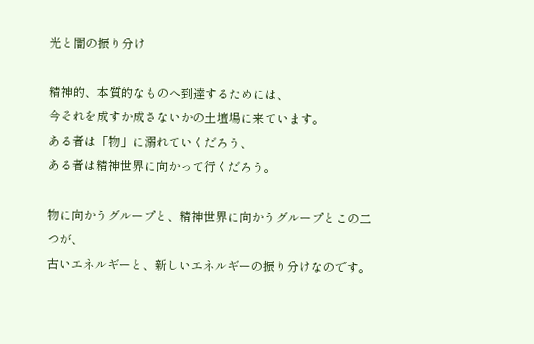光と闇の振り分け

精神的、本質的なものへ到達するためには、
今それを成すか成さないかの土壇場に来ています。
ある者は「物」に溺れていくだろう、
ある者は精神世界に向かって行くだろう。

物に向かうグループと、精神世界に向かうグループとこの二つが、
古いエネルギーと、新しいエネルギーの振り分けなのです。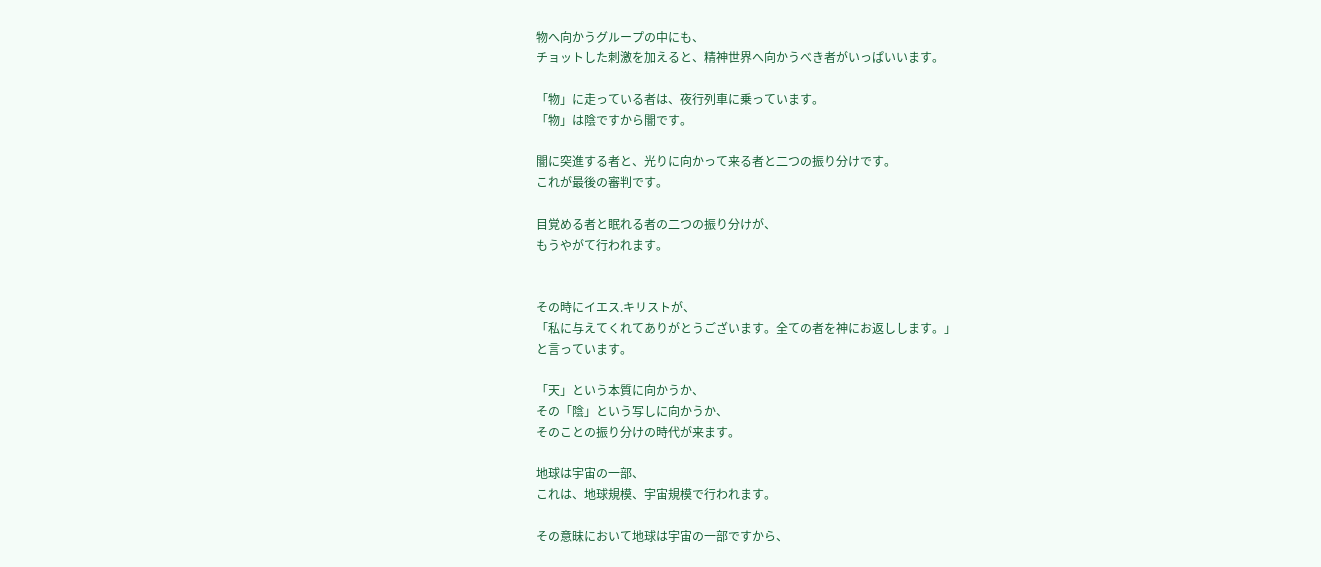物へ向かうグループの中にも、
チョットした刺激を加えると、精神世界へ向かうべき者がいっぱいいます。

「物」に走っている者は、夜行列車に乗っています。
「物」は陰ですから闇です。

闇に突進する者と、光りに向かって来る者と二つの振り分けです。
これが最後の審判です。

目覚める者と眠れる者の二つの振り分けが、
もうやがて行われます。


その時にイエス.キリストが、
「私に与えてくれてありがとうございます。全ての者を神にお返しします。」
と言っています。

「天」という本質に向かうか、
その「陰」という写しに向かうか、
そのことの振り分けの時代が来ます。

地球は宇宙の一部、
これは、地球規模、宇宙規模で行われます。

その意昧において地球は宇宙の一部ですから、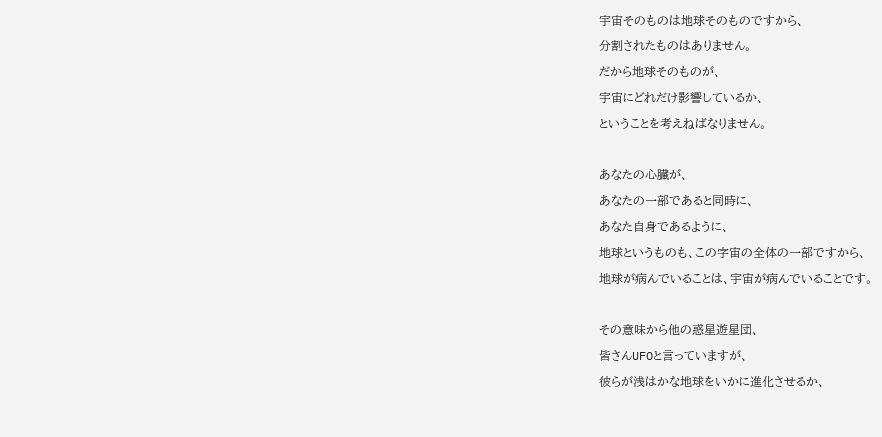宇宙そのものは地球そのものですから、
分割されたものはありません。
だから地球そのものが、
宇宙にどれだけ影響しているか、
ということを考えねばなりません。

あなたの心臓が、
あなたの一部であると同時に、
あなた自身であるように、
地球というものも、この字宙の全体の一部ですから、
地球が病んでいることは、宇宙が病んでいることです。

その意味から他の惑星遊星団、
皆さんUFOと言っていますが、
彼らが浅はかな地球をいかに進化させるか、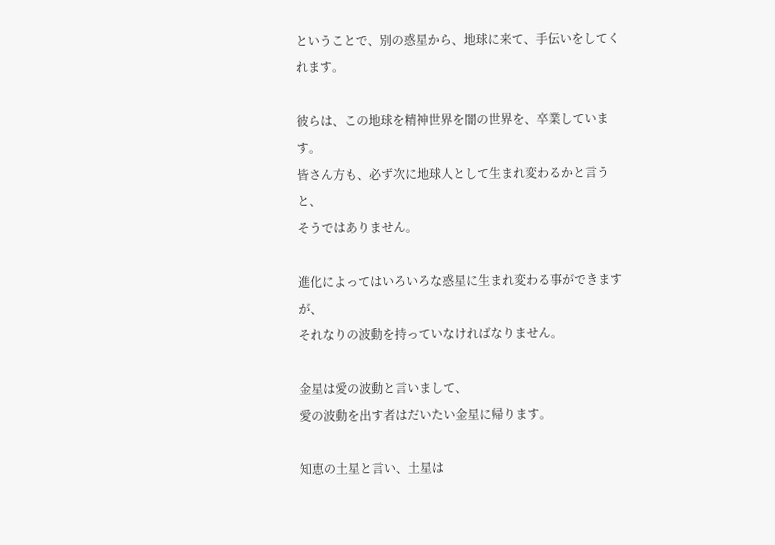ということで、別の惑星から、地球に来て、手伝いをしてくれます。

彼らは、この地球を精神世界を闇の世界を、卒業しています。
皆さん方も、必ず次に地球人として生まれ変わるかと言うと、
そうではありません。

進化によってはいろいろな惑星に生まれ変わる事ができますが、
それなりの波動を持っていなければなりません。

金星は愛の波動と言いまして、
愛の波動を出す者はだいたい金星に帰ります。

知恵の土星と言い、土星は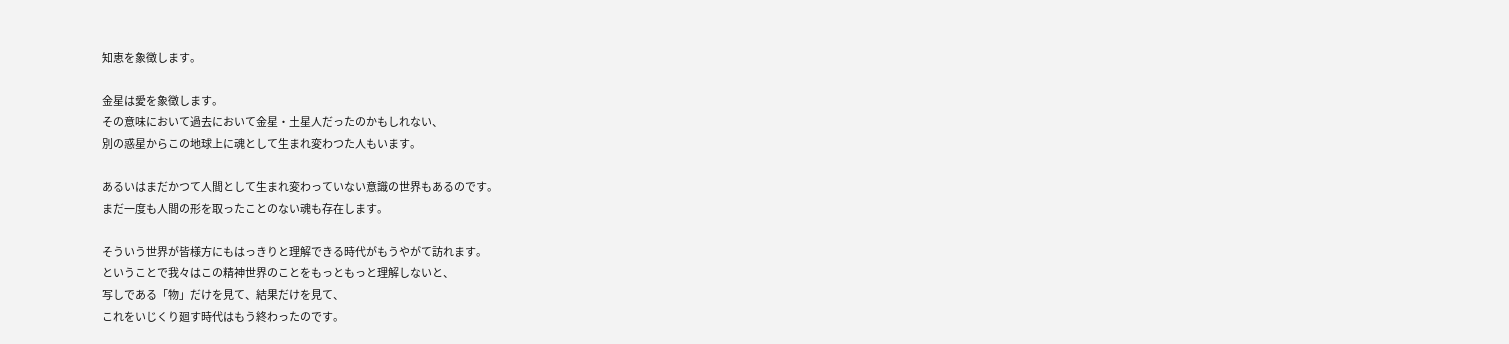知恵を象徴します。

金星は愛を象徴します。
その意味において過去において金星・土星人だったのかもしれない、
別の惑星からこの地球上に魂として生まれ変わつた人もいます。

あるいはまだかつて人間として生まれ変わっていない意識の世界もあるのです。
まだ一度も人間の形を取ったことのない魂も存在します。

そういう世界が皆様方にもはっきりと理解できる時代がもうやがて訪れます。
ということで我々はこの精神世界のことをもっともっと理解しないと、
写しである「物」だけを見て、結果だけを見て、
これをいじくり廻す時代はもう終わったのです。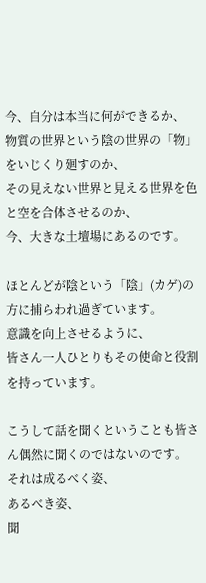今、自分は本当に何ができるか、
物質の世界という陰の世界の「物」をいじくり廻すのか、
その見えない世界と見える世界を色と空を合体させるのか、
今、大きな土壇場にあるのです。

ほとんどが陰という「陰」(カゲ)の方に捕らわれ過ぎています。
意識を向上させるように、
皆さん一人ひとりもその使命と役割を持っています。

こうして話を聞くということも皆さん偶然に聞くのではないのです。
それは成るべく姿、
あるべき姿、
聞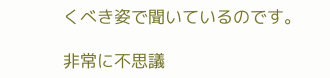くべき姿で聞いているのです。

非常に不思議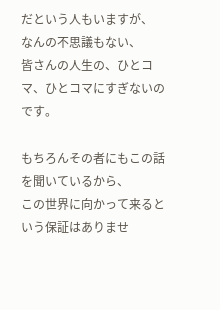だという人もいますが、
なんの不思議もない、
皆さんの人生の、ひとコマ、ひとコマにすぎないのです。

もちろんその者にもこの話を聞いているから、
この世界に向かって来るという保証はありませ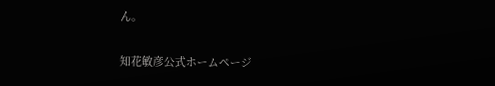ん。

知花敏彦公式ホームページ